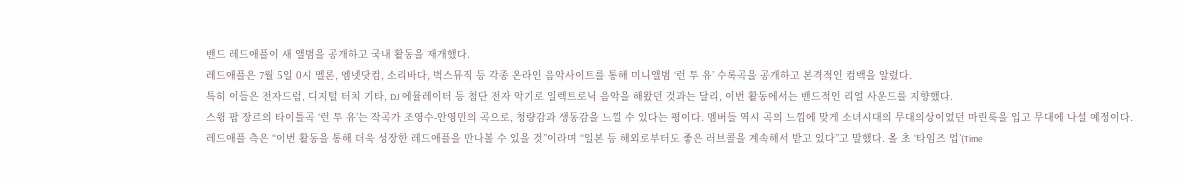밴드 레드애플이 새 앨범을 공개하고 국내 활동을 재개했다.
레드애플은 7월 5일 0시 멜론, 엠넷닷컴, 소리바다, 벅스뮤직 등 각종 온라인 음악사이트를 통해 미니앨범 ‘런 투 유’ 수록곡을 공개하고 본격적인 컴백을 알렸다.
특히 이들은 전자드럼, 디지털 터치 기타, DJ 에뮬레이터 등 첨단 전자 악기로 일렉트로닉 음악을 해왔던 것과는 달리, 이번 활동에서는 밴드적인 리얼 사운드를 지향했다.
스윙 팝 장르의 타이틀곡 ‘런 투 유’는 작곡가 조영수-안영민의 곡으로, 청량감과 생동감을 느낄 수 있다는 평이다. 멤버들 역시 곡의 느낌에 맞게 소녀시대의 무대의상이었던 마린룩을 입고 무대에 나설 예정이다.
레드애플 측은 “이번 활동을 통해 더욱 성장한 레드애플을 만나볼 수 있을 것”이라며 “일본 등 해외로부터도 좋은 러브콜을 계속해서 받고 있다”고 말했다. 올 초 ‘타임즈 업’(Time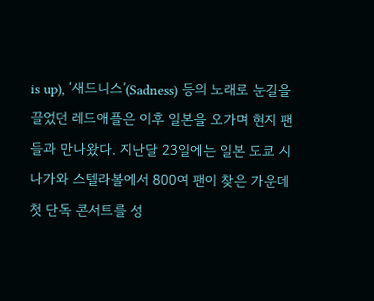is up), ‘새드니스’(Sadness) 등의 노래로 눈길을 끌었던 레드애플은 이후 일본을 오가며 현지 팬들과 만나왔다. 지난달 23일에는 일본 도쿄 시나가와 스텔라볼에서 800여 팬이 찾은 가운데 첫 단독 콘서트를 성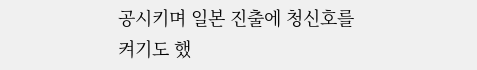공시키며 일본 진출에 청신호를 켜기도 했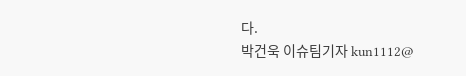다.
박건욱 이슈팀기자 kun1112@